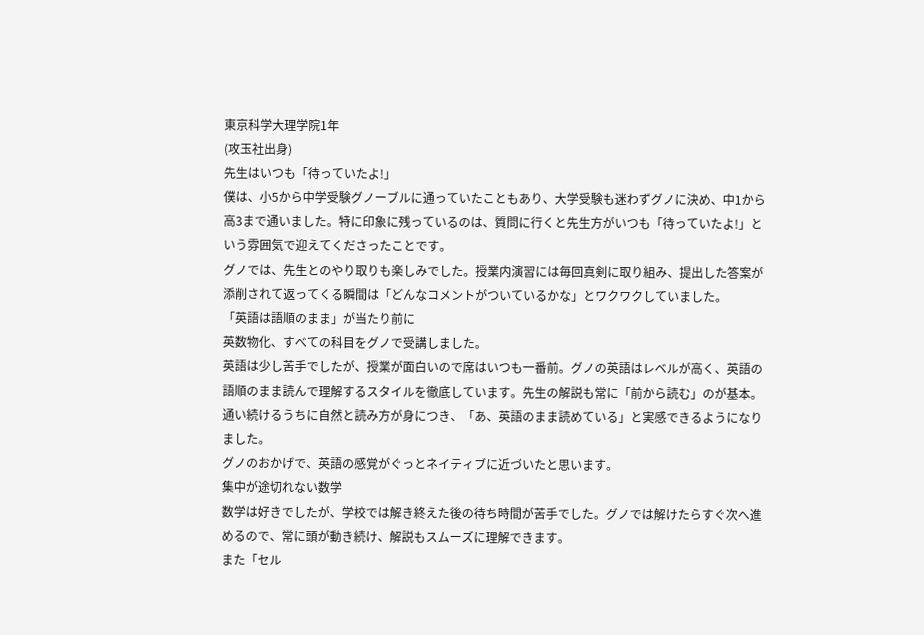東京科学大理学院1年
(攻玉社出身)
先生はいつも「待っていたよ!」
僕は、小5から中学受験グノーブルに通っていたこともあり、大学受験も迷わずグノに決め、中1から高3まで通いました。特に印象に残っているのは、質問に行くと先生方がいつも「待っていたよ!」という雰囲気で迎えてくださったことです。
グノでは、先生とのやり取りも楽しみでした。授業内演習には毎回真剣に取り組み、提出した答案が添削されて返ってくる瞬間は「どんなコメントがついているかな」とワクワクしていました。
「英語は語順のまま」が当たり前に
英数物化、すべての科目をグノで受講しました。
英語は少し苦手でしたが、授業が面白いので席はいつも一番前。グノの英語はレベルが高く、英語の語順のまま読んで理解するスタイルを徹底しています。先生の解説も常に「前から読む」のが基本。通い続けるうちに自然と読み方が身につき、「あ、英語のまま読めている」と実感できるようになりました。
グノのおかげで、英語の感覚がぐっとネイティブに近づいたと思います。
集中が途切れない数学
数学は好きでしたが、学校では解き終えた後の待ち時間が苦手でした。グノでは解けたらすぐ次へ進めるので、常に頭が動き続け、解説もスムーズに理解できます。
また「セル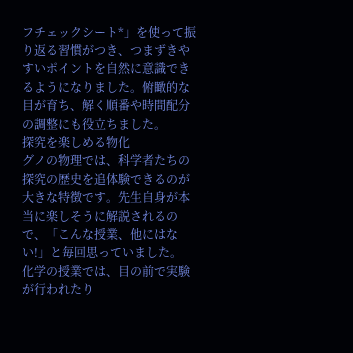フチェックシート*」を使って振り返る習慣がつき、つまずきやすいポイントを自然に意識できるようになりました。俯瞰的な目が育ち、解く順番や時間配分の調整にも役立ちました。
探究を楽しめる物化
グノの物理では、科学者たちの探究の歴史を追体験できるのが大きな特徴です。先生自身が本当に楽しそうに解説されるので、「こんな授業、他にはない!」と毎回思っていました。
化学の授業では、目の前で実験が行われたり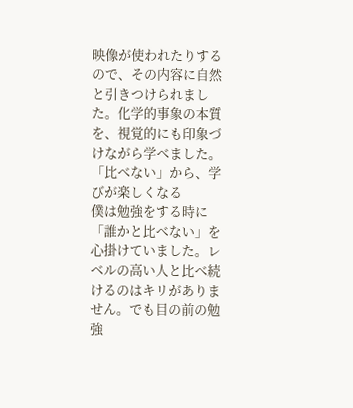映像が使われたりするので、その内容に自然と引きつけられました。化学的事象の本質を、視覚的にも印象づけながら学べました。
「比べない」から、学びが楽しくなる
僕は勉強をする時に「誰かと比べない」を心掛けていました。レベルの高い人と比べ続けるのはキリがありません。でも目の前の勉強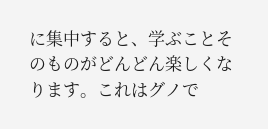に集中すると、学ぶことそのものがどんどん楽しくなります。これはグノで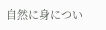自然に身につい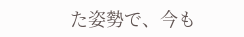た姿勢で、今も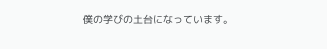僕の学びの土台になっています。